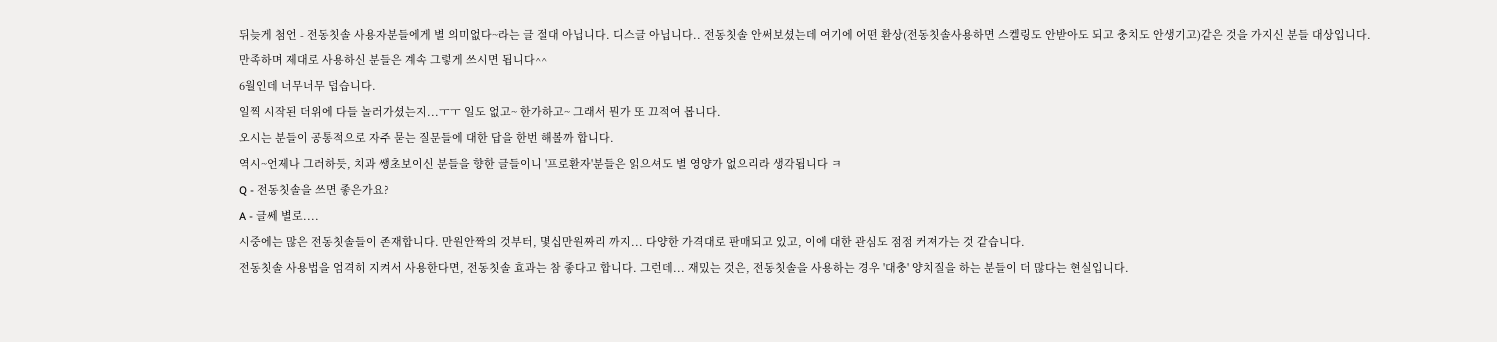뒤늦게 첨언 - 전동칫솔 사용자분들에게 별 의미없다~라는 글 절대 아닙니다. 디스글 아닙니다.. 전동칫솔 안써보셨는데 여기에 어떤 환상(전동칫솔사용하면 스켈링도 안받아도 되고 충치도 안생기고)같은 것을 가지신 분들 대상입니다. 만족하며 제대로 사용하신 분들은 계속 그렇게 쓰시면 됩니다^^
6월인데 너무너무 덥습니다.
일찍 시작된 더위에 다들 놀러가셨는지...ㅜㅜ 일도 없고~ 한가하고~ 그래서 뭔가 또 끄적여 봅니다.
오시는 분들이 공통적으로 자주 묻는 질문들에 대한 답을 한번 해볼까 합니다.
역시~언제나 그러하듯, 치과 쌩초보이신 분들을 향한 글들이니 '프로환자'분들은 읽으셔도 별 영양가 없으리라 생각됩니다 ㅋ
Q - 전동칫솔을 쓰면 좋은가요?
A - 글쎄 별로....
시중에는 많은 전동칫솔들이 존재합니다. 만원안짝의 것부터, 몇십만원짜리 까지... 다양한 가격대로 판매되고 있고, 이에 대한 관심도 점점 커져가는 것 같습니다.
전동칫솔 사용법을 엄격히 지켜서 사용한다면, 전동칫솔 효과는 참 좋다고 합니다. 그런데... 재밌는 것은, 전동칫솔을 사용하는 경우 '대충' 양치질을 하는 분들이 더 많다는 현실입니다.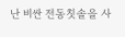난 비싼 전동칫솔을 사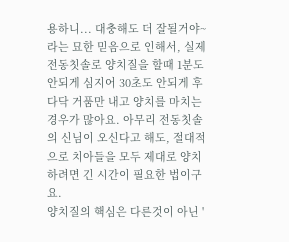용하니... 대충해도 더 잘될거야~ 라는 묘한 믿음으로 인해서, 실제 전동칫솔로 양치질을 할때 1분도 안되게 심지어 30초도 안되게 후다닥 거품만 내고 양치를 마치는 경우가 많아요. 아무리 전동칫솔의 신님이 오신다고 해도, 절대적으로 치아들을 모두 제대로 양치하려면 긴 시간이 필요한 법이구요.
양치질의 핵심은 다른것이 아닌 '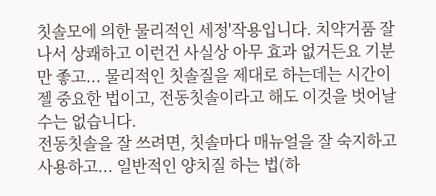칫솔모에 의한 물리적인 세정'작용입니다. 치약거품 잘나서 상쾌하고 이런건 사실상 아무 효과 없거든요 기분만 좋고... 물리적인 칫솔질을 제대로 하는데는 시간이 젤 중요한 법이고, 전동칫솔이라고 해도 이것을 벗어날 수는 없습니다.
전동칫솔을 잘 쓰려면, 칫솔마다 매뉴얼을 잘 숙지하고 사용하고... 일반적인 양치질 하는 법(하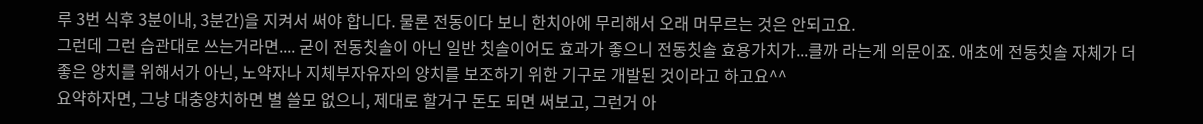루 3번 식후 3분이내, 3분간)을 지켜서 써야 합니다. 물론 전동이다 보니 한치아에 무리해서 오래 머무르는 것은 안되고요.
그런데 그런 습관대로 쓰는거라면.... 굳이 전동칫솔이 아닌 일반 칫솔이어도 효과가 좋으니 전동칫솔 효용가치가...클까 라는게 의문이죠. 애초에 전동칫솔 자체가 더 좋은 양치를 위해서가 아닌, 노약자나 지체부자유자의 양치를 보조하기 위한 기구로 개발된 것이라고 하고요^^
요약하자면, 그냥 대충양치하면 별 쓸모 없으니, 제대로 할거구 돈도 되면 써보고, 그런거 아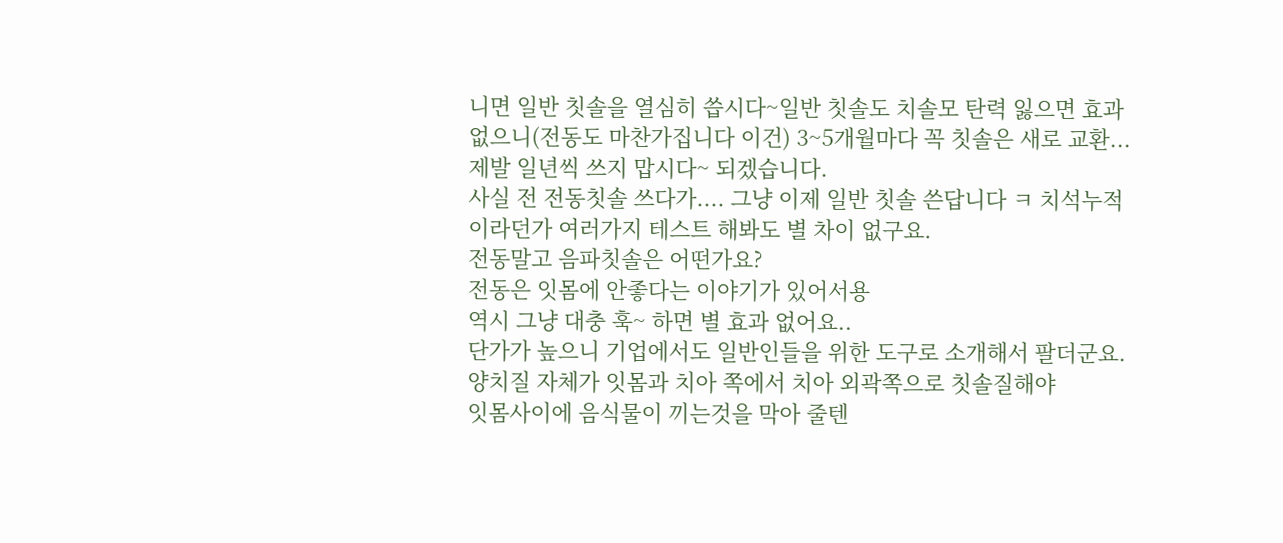니면 일반 칫솔을 열심히 씁시다~일반 칫솔도 치솔모 탄력 잃으면 효과없으니(전동도 마찬가집니다 이건) 3~5개월마다 꼭 칫솔은 새로 교환... 제발 일년씩 쓰지 맙시다~ 되겠습니다.
사실 전 전동칫솔 쓰다가.... 그냥 이제 일반 칫솔 쓴답니다 ㅋ 치석누적이라던가 여러가지 테스트 해봐도 별 차이 없구요.
전동말고 음파칫솔은 어떤가요?
전동은 잇몸에 안좋다는 이야기가 있어서용
역시 그냥 대충 훅~ 하면 별 효과 없어요..
단가가 높으니 기업에서도 일반인들을 위한 도구로 소개해서 팔더군요.
양치질 자체가 잇몸과 치아 쪽에서 치아 외곽쪽으로 칫솔질해야
잇몸사이에 음식물이 끼는것을 막아 줄텐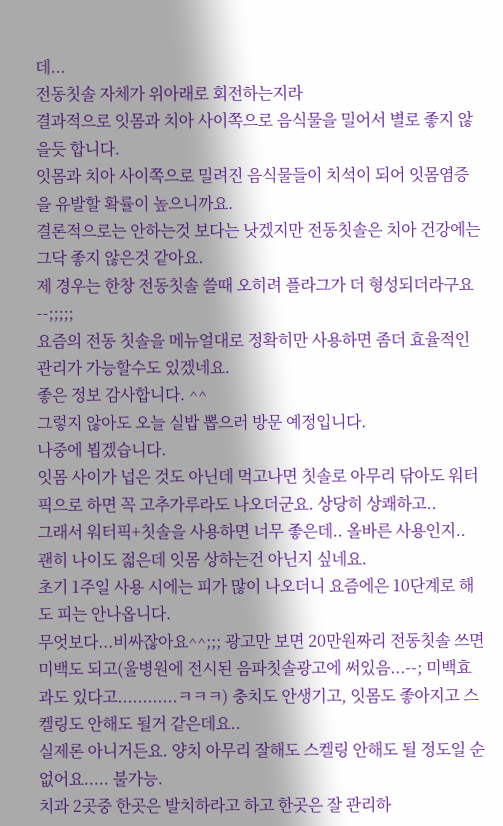데...
전동칫솔 자체가 위아래로 회전하는지라
결과적으로 잇몸과 치아 사이쪽으로 음식물을 밀어서 별로 좋지 않을듯 합니다.
잇몸과 치아 사이쪽으로 밀려진 음식물들이 치석이 되어 잇몸염증을 유발할 확률이 높으니까요.
결론적으로는 안하는것 보다는 낫겠지만 전동칫솔은 치아 건강에는 그닥 좋지 않은것 같아요.
제 경우는 한창 전동칫솔 쓸때 오히려 플라그가 더 형성되더라구요 --;;;;;
요즘의 전동 칫솔을 메뉴얼대로 정확히만 사용하면 좀더 효율적인 관리가 가능할수도 있겠네요.
좋은 정보 감사합니다. ^^
그렇지 않아도 오늘 실밥 뽑으러 방문 예정입니다.
나중에 뵙겠습니다.
잇몸 사이가 넙은 것도 아닌데 먹고나면 칫솔로 아무리 닦아도 워터픽으로 하면 꼭 고추가루라도 나오더군요. 상당히 상쾌하고..
그래서 워터픽+칫솔을 사용하면 너무 좋은데.. 올바른 사용인지..
괜히 나이도 젋은데 잇몸 상하는건 아닌지 싶네요.
초기 1주일 사용 시에는 피가 많이 나오더니 요즘에은 10단계로 해도 피는 안나옵니다.
무엇보다...비싸잖아요^^;;; 광고만 보면 20만원짜리 전동칫솔 쓰면 미백도 되고(울병원에 전시된 음파칫솔광고에 써있음...--; 미백효과도 있다고............ㅋㅋㅋ) 충치도 안생기고, 잇몸도 좋아지고 스켈링도 안해도 될거 같은데요..
실제론 아니거든요. 양치 아무리 잘해도 스켈링 안해도 될 정도일 순 없어요..... 불가능.
치과 2곳중 한곳은 발치하라고 하고 한곳은 잘 관리하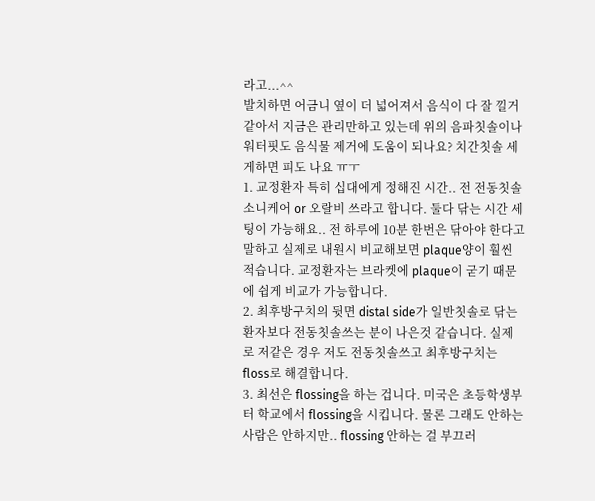라고...^^
발치하면 어금니 옆이 더 넓어져서 음식이 다 잘 낄거 같아서 지금은 관리만하고 있는데 위의 음파칫솔이나 워터핏도 음식물 제거에 도움이 되나요? 치간칫솔 세게하면 피도 나요 ㅠㅜ
1. 교정환자 특히 십대에게 정해진 시간.. 전 전동칫솔 소니케어 or 오랄비 쓰라고 합니다. 둘다 닦는 시간 세팅이 가능해요.. 전 하루에 10분 한번은 닦아야 한다고 말하고 실제로 내원시 비교해보면 plaque양이 훨씬 적습니다. 교정환자는 브라켓에 plaque이 굳기 때문에 쉽게 비교가 가능합니다.
2. 최후방구치의 뒷면 distal side가 일반칫솔로 닦는 환자보다 전동칫솔쓰는 분이 나은것 같습니다. 실제로 저같은 경우 저도 전동칫솔쓰고 최후방구치는 floss로 해결합니다.
3. 최선은 flossing을 하는 겁니다. 미국은 초등학생부터 학교에서 flossing을 시킵니다. 물론 그래도 안하는 사람은 안하지만.. flossing 안하는 걸 부끄러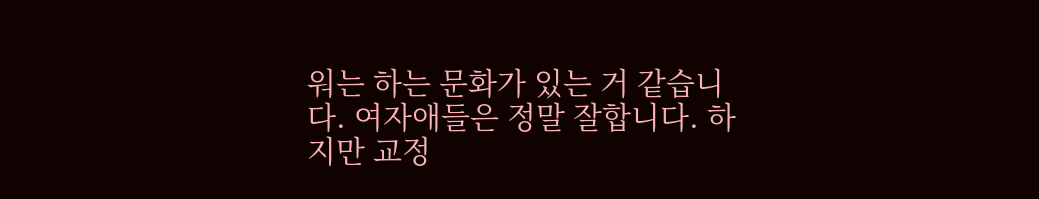워는 하는 문화가 있는 거 같습니다. 여자애들은 정말 잘합니다. 하지만 교정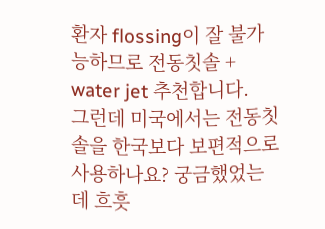환자 flossing이 잘 불가능하므로 전동칫솔 + water jet 추천합니다.
그런데 미국에서는 전동칫솔을 한국보다 보편적으로 사용하나요? 궁금했었는데 흐흣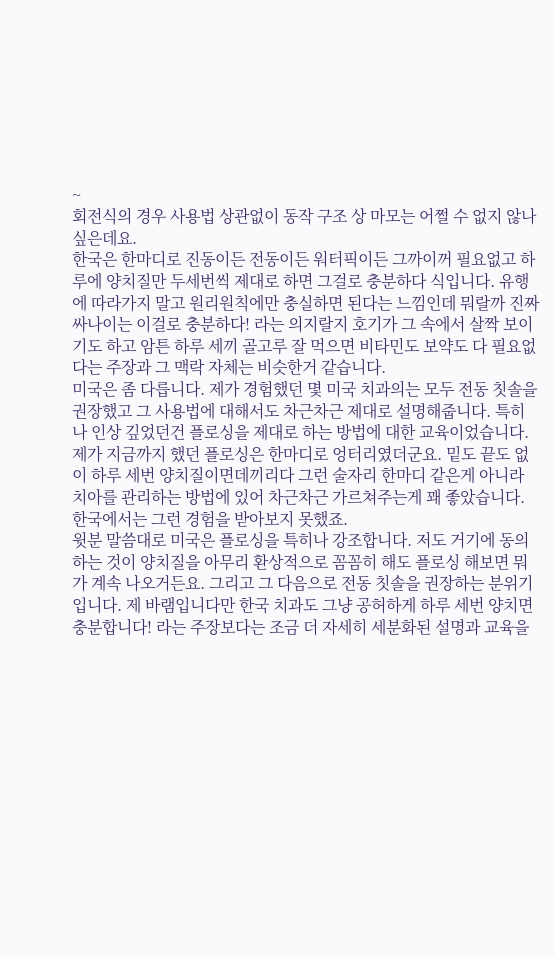~
회전식의 경우 사용법 상관없이 동작 구조 상 마모는 어쩔 수 없지 않나 싶은데요.
한국은 한마디로 진동이든 전동이든 워터픽이든 그까이꺼 필요없고 하루에 양치질만 두세번씩 제대로 하면 그걸로 충분하다 식입니다. 유행에 따라가지 말고 원리원칙에만 충실하면 된다는 느낌인데 뭐랄까 진짜싸나이는 이걸로 충분하다! 라는 의지랄지 호기가 그 속에서 살짝 보이기도 하고 암튼 하루 세끼 골고루 잘 먹으면 비타민도 보약도 다 필요없다는 주장과 그 맥락 자체는 비슷한거 같습니다.
미국은 좀 다릅니다. 제가 경험했던 몇 미국 치과의는 모두 전동 칫솔을 권장했고 그 사용법에 대해서도 차근차근 제대로 설명해줍니다. 특히나 인상 깊었던건 플로싱을 제대로 하는 방법에 대한 교육이었습니다. 제가 지금까지 했던 플로싱은 한마디로 엉터리였더군요. 밑도 끝도 없이 하루 세번 양치질이면데끼리다 그런 술자리 한마디 같은게 아니라 치아를 관리하는 방법에 있어 차근차근 가르쳐주는게 꽤 좋았습니다. 한국에서는 그런 경험을 받아보지 못했죠.
윗분 말씀대로 미국은 플로싱을 특히나 강조합니다. 저도 거기에 동의하는 것이 양치질을 아무리 환상적으로 꼼꼼히 해도 플로싱 해보면 뭐가 계속 나오거든요. 그리고 그 다음으로 전동 칫솔을 권장하는 분위기입니다. 제 바램입니다만 한국 치과도 그냥 공허하게 하루 세번 양치면 충분합니다! 라는 주장보다는 조금 더 자세히 세분화된 설명과 교육을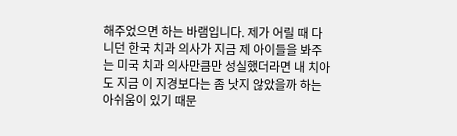해주었으면 하는 바램입니다. 제가 어릴 때 다니던 한국 치과 의사가 지금 제 아이들을 봐주는 미국 치과 의사만큼만 성실했더라면 내 치아도 지금 이 지경보다는 좀 낫지 않았을까 하는 아쉬움이 있기 때문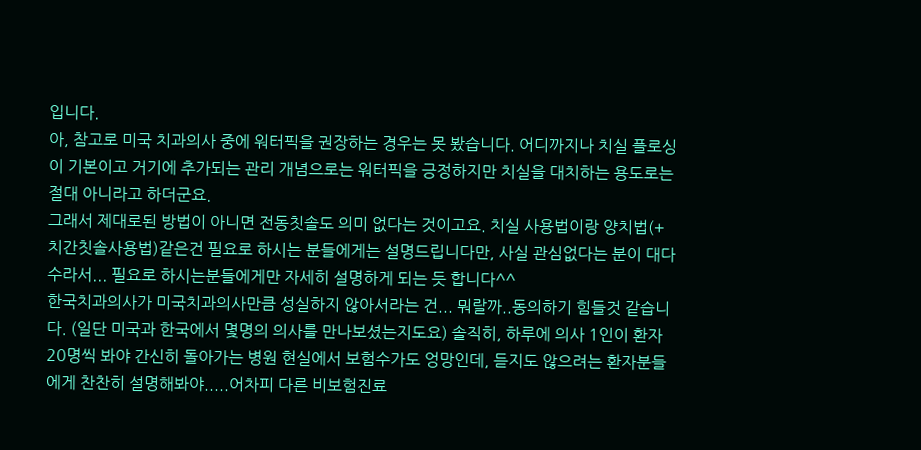입니다.
아, 참고로 미국 치과의사 중에 워터픽을 권장하는 경우는 못 봤습니다. 어디까지나 치실 플로싱이 기본이고 거기에 추가되는 관리 개념으로는 워터픽을 긍정하지만 치실을 대치하는 용도로는 절대 아니라고 하더군요.
그래서 제대로된 방법이 아니면 전동칫솔도 의미 없다는 것이고요. 치실 사용법이랑 양치법(+치간칫솔사용법)같은건 필요로 하시는 분들에게는 설명드립니다만, 사실 관심없다는 분이 대다수라서... 필요로 하시는분들에게만 자세히 설명하게 되는 듯 합니다^^
한국치과의사가 미국치과의사만큼 성실하지 않아서라는 건... 뭐랄까..동의하기 힘들것 같습니다. (일단 미국과 한국에서 몇명의 의사를 만나보셨는지도요) 솔직히, 하루에 의사 1인이 환자 20명씩 봐야 간신히 돌아가는 병원 현실에서 보험수가도 엉망인데, 듣지도 않으려는 환자분들에게 찬찬히 설명해봐야.....어차피 다른 비보험진료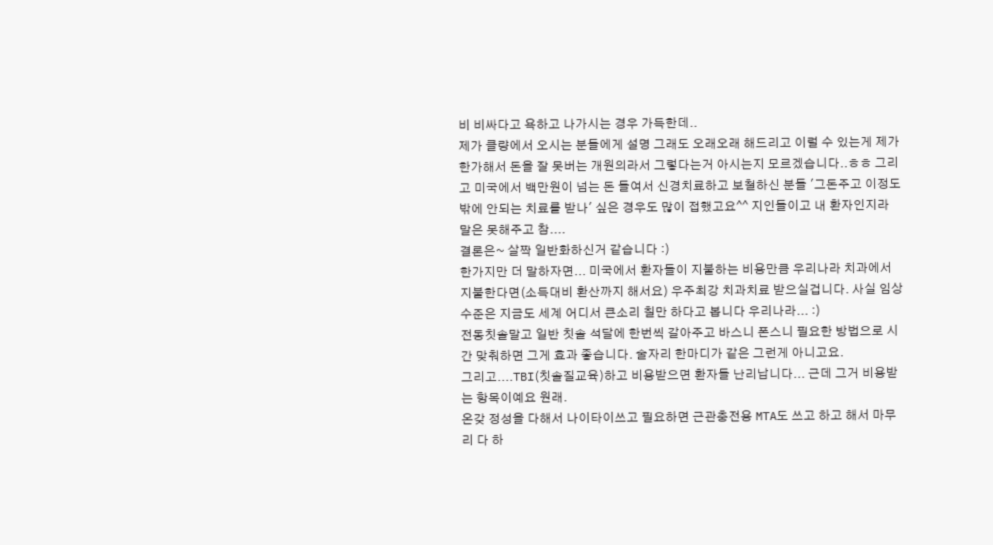비 비싸다고 욕하고 나가시는 경우 가득한데..
제가 클량에서 오시는 분들에게 설명 그래도 오래오래 해드리고 이럴 수 있는게 제가 한가해서 돈을 잘 못버는 개원의라서 그렇다는거 아시는지 모르겠습니다..ㅎㅎ 그리고 미국에서 백만원이 넘는 돈 들여서 신경치료하고 보철하신 분들 '그돈주고 이정도밖에 안되는 치료를 받나' 싶은 경우도 많이 접했고요^^ 지인들이고 내 환자인지라 말은 못해주고 참....
결론은~ 살짝 일반화하신거 같습니다 :)
한가지만 더 말하자면... 미국에서 환자들이 지불하는 비용만큼 우리나라 치과에서 지불한다면(소득대비 환산까지 해서요) 우주최강 치과치료 받으실겁니다. 사실 임상수준은 지금도 세계 어디서 큰소리 칠만 하다고 봅니다 우리나라... :)
전동칫솔말고 일반 칫솔 석달에 한번씩 갈아주고 바스니 폰스니 필요한 방법으로 시간 맞춰하면 그게 효과 좋습니다. 술자리 한마디가 같은 그런게 아니고요.
그리고....TBI(칫솔질교육)하고 비용받으면 환자들 난리납니다... 근데 그거 비용받는 항목이예요 원래.
온갖 정성을 다해서 나이타이쓰고 필요하면 근관충전용 MTA도 쓰고 하고 해서 마무리 다 하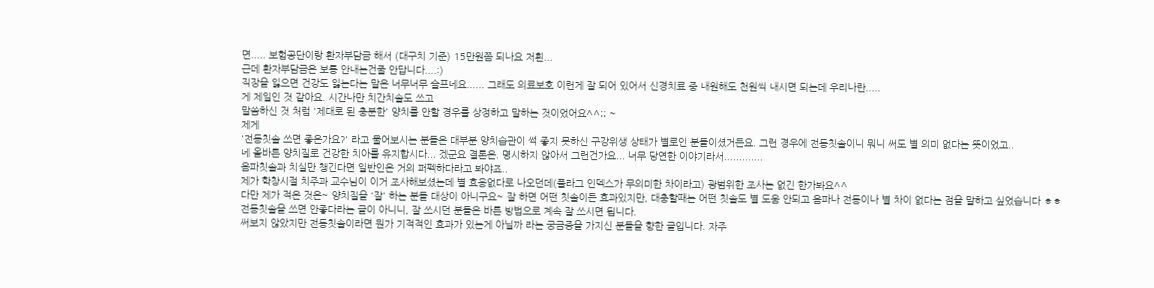면..... 보험공단이랑 환자부담금 해서 (대구치 기준) 15만원쯤 되나요 저흰...
근데 환자부담금은 보통 안내는건줄 안답니다....:)
직장을 잃으면 건강도 잃는다는 말은 너무너무 슬프네요...... 그래도 의료보호 이런게 잘 되어 있어서 신경치료 중 내원해도 천원씩 내시면 되는데 우리나란.....
게 제일인 것 같아요. 시간나만 치간치솔도 쓰고
말씀하신 것 처럼 '제대로 된 충분한' 양치를 안할 경우를 상정하고 말하는 것이었어요^^;; ~
제게
'전동칫솔 쓰면 좋은가요?' 라고 물어보시는 분들은 대부분 양치습관이 썩 좋지 못하신 구강위생 상태가 별로인 분들이셨거든요. 그런 경우에 전동칫솔이니 뭐니 써도 별 의미 없다는 뜻이었고..
네 올바른 양치질로 건강한 치아를 유지합시다... 겠군요 결론은. 명시하지 않아서 그런건가요... 너무 당연한 이야기라서.............
음파칫솔과 치실만 챙긴다면 일반인은 거의 퍼펙하다라고 봐야죠..
제가 학창시절 치주과 교수님이 이거 조사해보셨는데 별 효용없다로 나오던데(플라그 인덱스가 무의미한 차이라고) 광범위한 조사는 없긴 한가봐요^^
다만 제가 적은 것은~ 양치질을 '잘' 하는 분들 대상이 아니구요~ 잘 하면 어떤 칫솔이든 효과있지만, 대충할때는 어떤 칫솔도 별 도움 안되고 음파나 전동이나 별 차이 없다는 점을 말하고 싶었습니다 ㅎㅎ
전동칫솔을 쓰면 안좋다라는 글이 아니니, 잘 쓰시던 분들은 바른 방법으로 계속 잘 쓰시면 됩니다.
써보지 않았지만 전동칫솔이라면 뭔가 기적적인 효과가 있는게 아닐까 라는 궁금증을 가지신 분들을 향한 글입니다. 자주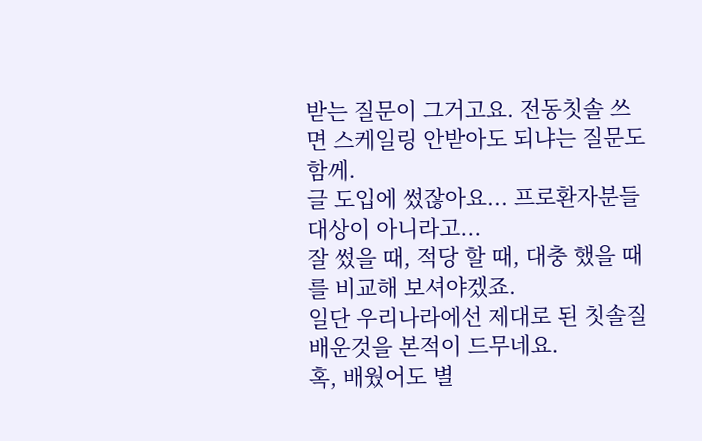받는 질문이 그거고요. 전동칫솔 쓰면 스케일링 안받아도 되냐는 질문도 함께.
글 도입에 썼잖아요... 프로환자분들 대상이 아니라고...
잘 썼을 때, 적당 할 때, 대충 했을 때를 비교해 보셔야겠죠.
일단 우리나라에선 제대로 된 칫솔질 배운것을 본적이 드무네요.
혹, 배웠어도 별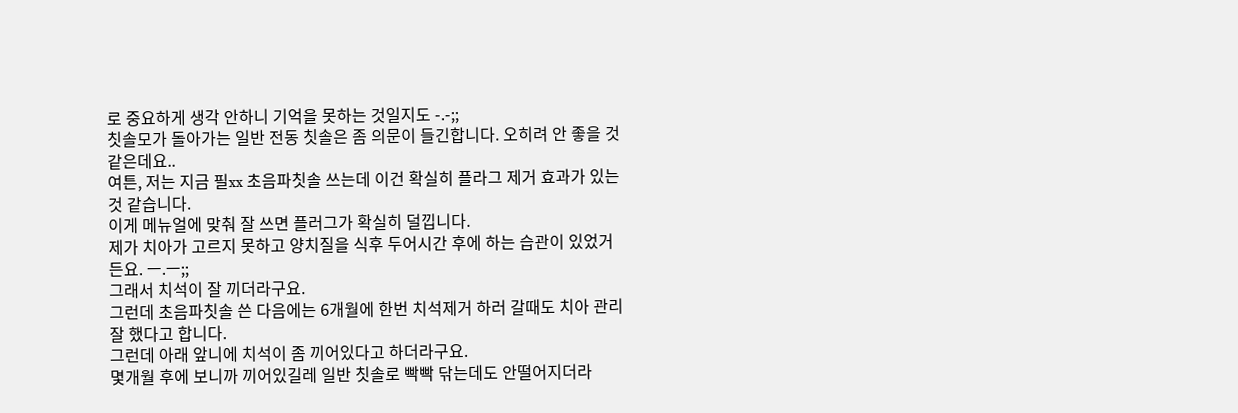로 중요하게 생각 안하니 기억을 못하는 것일지도 -.-;;
칫솔모가 돌아가는 일반 전동 칫솔은 좀 의문이 들긴합니다. 오히려 안 좋을 것 같은데요..
여튼, 저는 지금 필xx 초음파칫솔 쓰는데 이건 확실히 플라그 제거 효과가 있는 것 같습니다.
이게 메뉴얼에 맞춰 잘 쓰면 플러그가 확실히 덜낍니다.
제가 치아가 고르지 못하고 양치질을 식후 두어시간 후에 하는 습관이 있었거든요. ㅡ.ㅡ;;
그래서 치석이 잘 끼더라구요.
그런데 초음파칫솔 쓴 다음에는 6개월에 한번 치석제거 하러 갈때도 치아 관리 잘 했다고 합니다.
그런데 아래 앞니에 치석이 좀 끼어있다고 하더라구요.
몇개월 후에 보니까 끼어있길레 일반 칫솔로 빡빡 닦는데도 안떨어지더라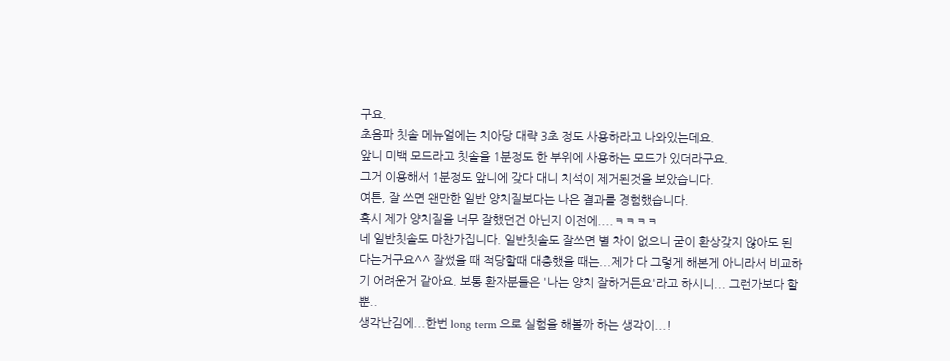구요.
초음파 칫솔 메뉴얼에는 치아당 대략 3초 정도 사용하라고 나와있는데요.
앞니 미백 모드라고 칫솔을 1분정도 한 부위에 사용하는 모드가 있더라구요.
그거 이용해서 1분정도 앞니에 갖다 대니 치석이 제거된것을 보았습니다.
여튼, 잘 쓰면 왠만한 일반 양치질보다는 나은 결과를 경험했습니다.
혹시 제가 양치질을 너무 잘했던건 아닌지 이전에....ㅋㅋㅋㅋ
네 일반칫솔도 마찬가집니다. 일반칫솔도 잘쓰면 별 차이 없으니 굳이 환상갖지 않아도 된다는거구요^^ 잘썼을 때 적당할때 대충했을 때는...제가 다 그렇게 해본게 아니라서 비교하기 어려운거 같아요. 보통 환자분들은 '나는 양치 잘하거든요'라고 하시니... 그런가보다 할뿐..
생각난김에...한번 long term 으로 실험을 해볼까 하는 생각이...!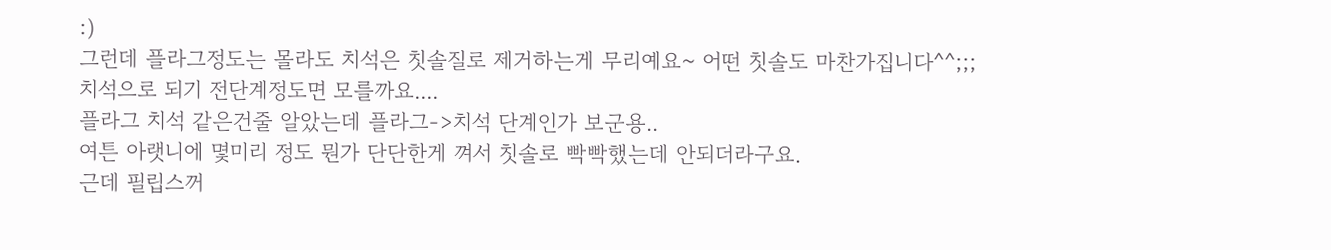:)
그런데 플라그정도는 몰라도 치석은 칫솔질로 제거하는게 무리예요~ 어떤 칫솔도 마찬가집니다^^;;; 치석으로 되기 전단계정도면 모를까요....
플라그 치석 같은건줄 알았는데 플라그->치석 단계인가 보군용..
여튼 아랫니에 몇미리 정도 뭔가 단단한게 껴서 칫솔로 빡빡했는데 안되더라구요.
근데 필립스꺼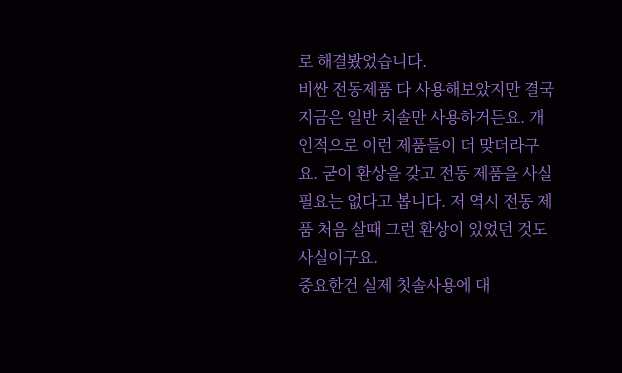로 해결봤었습니다.
비싼 전동제품 다 사용해보았지만 결국 지금은 일반 치솔만 사용하거든요. 개인적으로 이런 제품들이 더 맞더라구요. 굳이 환상을 갖고 전동 제품을 사실 필요는 없다고 봅니다. 저 역시 전동 제품 처음 살때 그런 환상이 있었던 것도 사실이구요.
중요한건 실제 칫솔사용에 대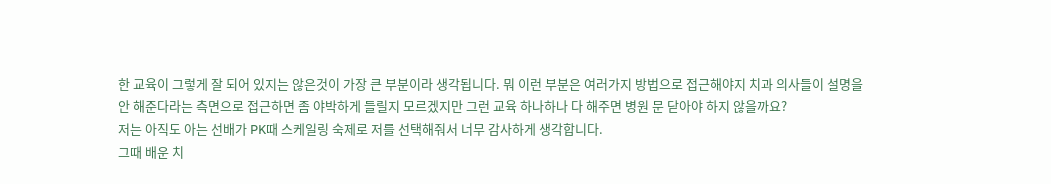한 교육이 그렇게 잘 되어 있지는 않은것이 가장 큰 부분이라 생각됩니다. 뭐 이런 부분은 여러가지 방법으로 접근해야지 치과 의사들이 설명을 안 해준다라는 측면으로 접근하면 좀 야박하게 들릴지 모르겠지만 그런 교육 하나하나 다 해주면 병원 문 닫아야 하지 않을까요?
저는 아직도 아는 선배가 PK때 스케일링 숙제로 저를 선택해줘서 너무 감사하게 생각합니다.
그때 배운 치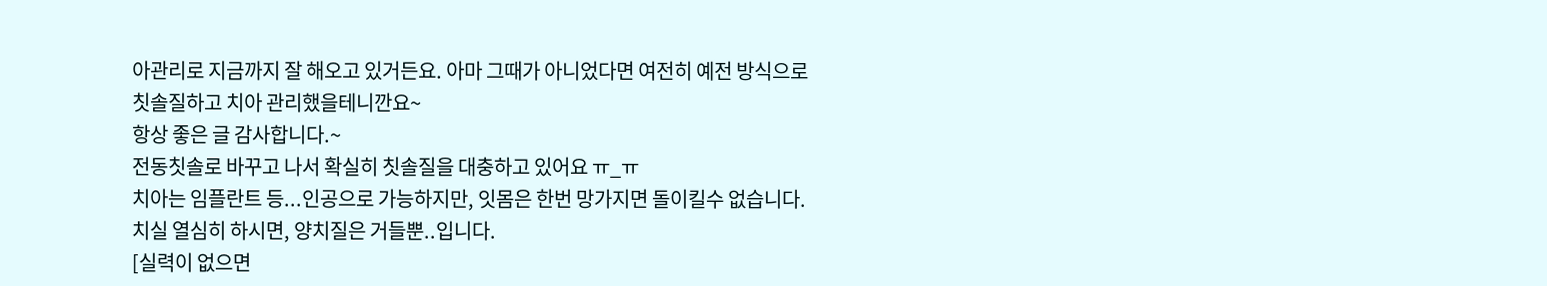아관리로 지금까지 잘 해오고 있거든요. 아마 그때가 아니었다면 여전히 예전 방식으로
칫솔질하고 치아 관리했을테니깐요~
항상 좋은 글 감사합니다.~
전동칫솔로 바꾸고 나서 확실히 칫솔질을 대충하고 있어요 ㅠ_ㅠ
치아는 임플란트 등...인공으로 가능하지만, 잇몸은 한번 망가지면 돌이킬수 없습니다.
치실 열심히 하시면, 양치질은 거들뿐..입니다.
[실력이 없으면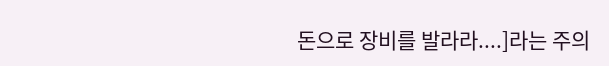돈으로 장비를 발라라....]라는 주의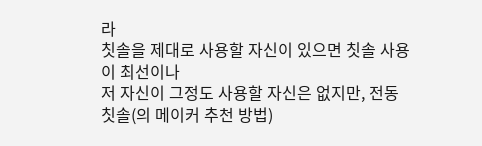라
칫솔을 제대로 사용할 자신이 있으면 칫솔 사용이 최선이나
저 자신이 그정도 사용할 자신은 없지만, 전동칫솔(의 메이커 추천 방법)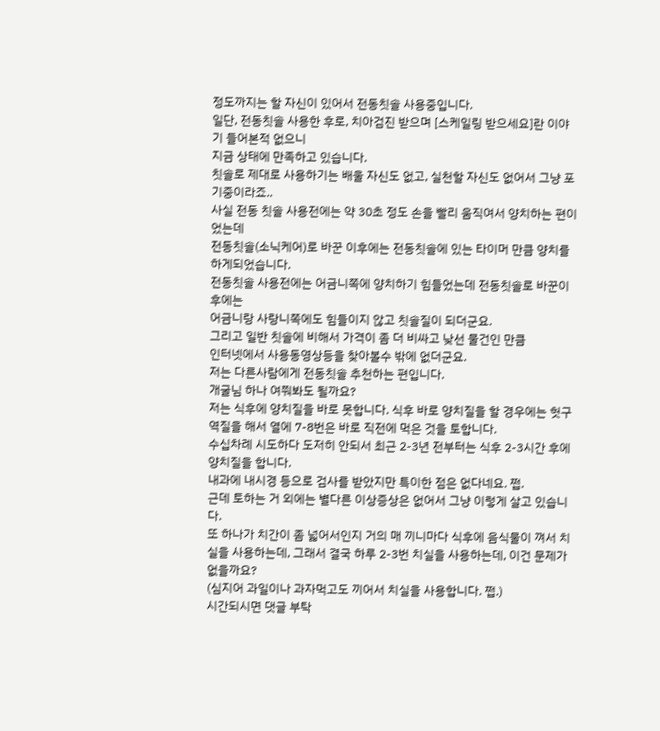정도까지는 할 자신이 있어서 전동칫솔 사용중입니다.
일단, 전동칫솔 사용한 후로, 치아검진 받으며 [스케일링 받으세요]란 이야기 들어본적 없으니
지금 상태에 만족하고 있습니다.
칫솔로 제대로 사용하기는 배울 자신도 없고, 실천할 자신도 없어서 그냥 포기중이라죠..
사실 전동 칫솔 사용전에는 약 30초 정도 손을 빨리 움직여서 양치하는 편이었는데
전동칫솔(소닉케어)로 바꾼 이후에는 전동칫솔에 있는 타이머 만큼 양치를 하게되었습니다.
전동칫솔 사용전에는 어금니쪽에 양치하기 힘들었는데 전동칫솔로 바꾼이후에는
어금니랑 사랑니쪽에도 힘들이지 않고 칫솔질이 되더군요.
그리고 일반 칫솔에 비해서 가격이 좀 더 비싸고 낮선 물건인 만큼
인터넷에서 사용동영상등을 찾아볼수 밖에 없더군요.
저는 다른사람에게 전동칫솔 추천하는 편입니다.
개굴님 하나 여쭤봐도 될까요?
저는 식후에 양치질을 바로 못합니다. 식후 바로 양치질을 할 경우에는 헛구역질을 해서 열에 7-8번은 바로 직전에 먹은 것을 토합니다.
수십차례 시도하다 도저히 안되서 최근 2-3년 전부터는 식후 2-3시간 후에 양치질을 합니다.
내과에 내시경 등으로 검사를 받았지만 특이한 점은 없다네요. 쩝.
근데 토하는 거 외에는 별다른 이상증상은 없어서 그냥 이렇게 살고 있습니다.
또 하나가 치간이 좀 넓어서인지 거의 매 끼니마다 식후에 음식물이 껴서 치실을 사용하는데, 그래서 결국 하루 2-3번 치실을 사용하는데, 이건 문제가 없을까요?
(심지어 과일이나 과자먹고도 끼어서 치실을 사용합니다. 쩝.)
시간되시면 댓글 부탁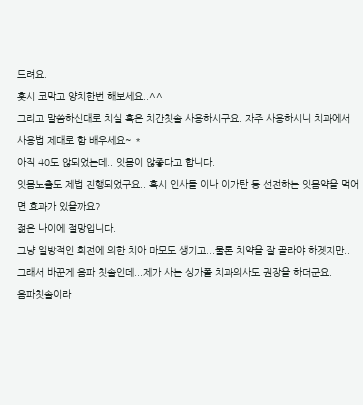드려요.
홋시 코막고 양치한번 해보세요..^^
그리고 말씀하신대로 치실 혹은 치간칫솔 사용하시구요. 자주 사용하시니 치과에서 사용법 제대로 함 배우세요~ *
아직 40도 않되었는데.. 잇몸이 않좋다고 합니다.
잇몸노출도 제법 진행되었구요.. 혹시 인사돌 이나 이가탄 등 선전하는 잇몸약을 먹어면 효과가 있을까요?
젊은 나이에 절망입니다.
그냥 일방적인 회전에 의한 치아 마모도 생기고...물론 치약을 잘 골라야 하겟지만..
그래서 바꾼게 음파 칫솔인데...제가 사는 싱가폴 치과의사도 권장을 하더군요.
음파칫솔이라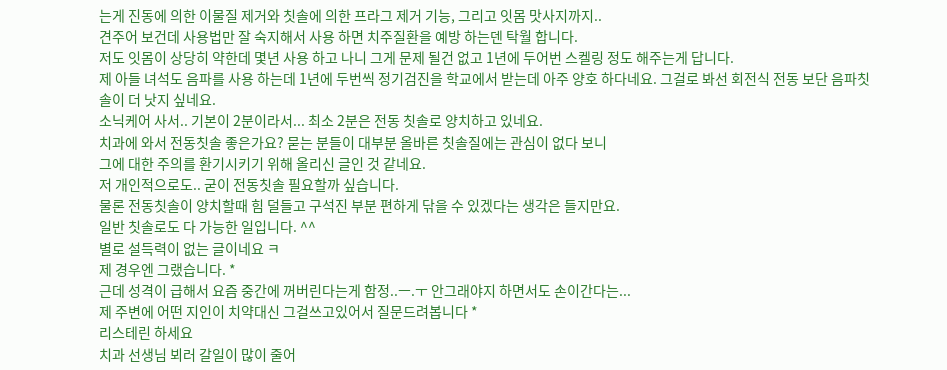는게 진동에 의한 이물질 제거와 칫솔에 의한 프라그 제거 기능, 그리고 잇몸 맛사지까지..
견주어 보건데 사용법만 잘 숙지해서 사용 하면 치주질환을 예방 하는덴 탁월 합니다.
저도 잇몸이 상당히 약한데 몇년 사용 하고 나니 그게 문제 될건 없고 1년에 두어번 스켈링 정도 해주는게 답니다.
제 아들 녀석도 음파를 사용 하는데 1년에 두번씩 정기검진을 학교에서 받는데 아주 양호 하다네요. 그걸로 봐선 회전식 전동 보단 음파칫솔이 더 낫지 싶네요.
소닉케어 사서.. 기본이 2분이라서... 최소 2분은 전동 칫솔로 양치하고 있네요.
치과에 와서 전동칫솔 좋은가요? 묻는 분들이 대부분 올바른 칫솔질에는 관심이 없다 보니
그에 대한 주의를 환기시키기 위해 올리신 글인 것 같네요.
저 개인적으로도.. 굳이 전동칫솔 필요할까 싶습니다.
물론 전동칫솔이 양치할때 힘 덜들고 구석진 부분 편하게 닦을 수 있겠다는 생각은 들지만요.
일반 칫솔로도 다 가능한 일입니다. ^^
별로 설득력이 없는 글이네요 ㅋ
제 경우엔 그랬습니다. *
근데 성격이 급해서 요즘 중간에 꺼버린다는게 함정..ㅡ.ㅜ 안그래야지 하면서도 손이간다는...
제 주변에 어떤 지인이 치약대신 그걸쓰고있어서 질문드려봅니다 *
리스테린 하세요
치과 선생님 뵈러 갈일이 많이 줄어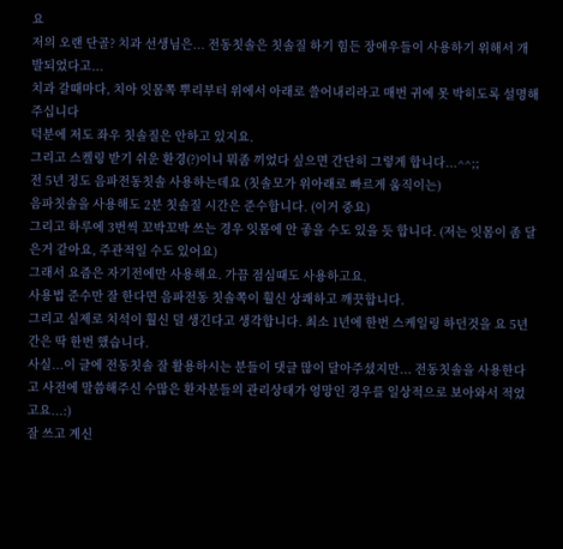요
저의 오랜 단골? 치과 선생님은... 전동칫솔은 칫솔질 하기 힘든 장애우들이 사용하기 위해서 개발되었다고...
치과 갈때마다, 치아 잇몸쪽 뿌리부터 위에서 아래로 쓸어내리라고 매번 귀에 못 박히도록 설명해주십니다
덕분에 저도 좌우 칫솔질은 안하고 있지요.
그리고 스켈링 받기 쉬운 환경(?)이니 뭐좀 끼었다 싶으면 간단히 그렇게 합니다...^^;;
전 5년 정도 음파전동칫솔 사용하는데요 (칫솔모가 위아래로 빠르게 움직이는)
음파칫솔을 사용해도 2분 칫솔질 시간은 준수합니다. (이거 중요)
그리고 하루에 3번씩 꼬박꼬박 쓰는 경우 잇몸에 안 좋을 수도 있을 듯 합니다. (저는 잇몸이 좀 달은거 같아요, 주관적일 수도 있어요)
그래서 요즘은 자기전에만 사용해요. 가끔 점심때도 사용하고요.
사용법 준수만 잘 한다면 음파전동 칫솔쪽이 훨신 상쾌하고 깨끗합니다.
그리고 실제로 치석이 훨신 덜 생긴다고 생각합니다. 최소 1년에 한번 스케일링 하던것을 요 5년 간은 딱 한번 했습니다.
사실...이 글에 전동칫솔 잘 활용하시는 분들이 댓글 많이 달아주셨지만... 전동칫솔을 사용한다고 사전에 말씀해주신 수많은 환자분들의 관리상태가 엉망인 경우를 일상적으로 보아와서 적었고요...:)
잘 쓰고 계신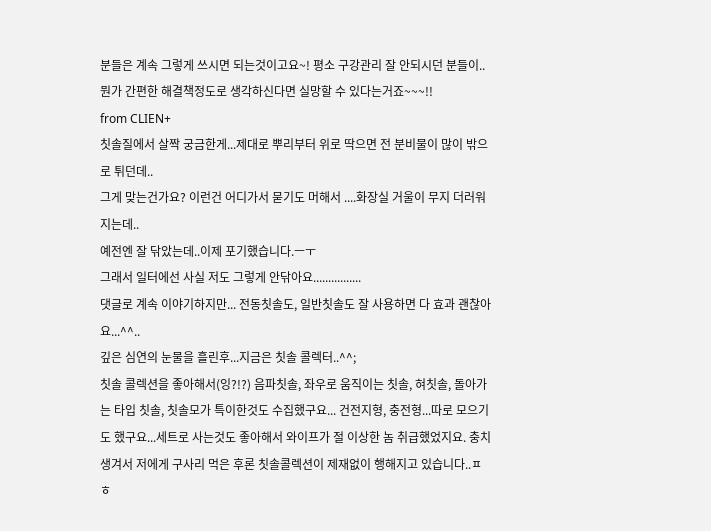분들은 계속 그렇게 쓰시면 되는것이고요~! 평소 구강관리 잘 안되시던 분들이..뭔가 간편한 해결책정도로 생각하신다면 실망할 수 있다는거죠~~~!!
from CLIEN+
칫솔질에서 살짝 궁금한게...제대로 뿌리부터 위로 딱으면 전 분비물이 많이 밖으로 튀던데..
그게 맞는건가요? 이런건 어디가서 묻기도 머해서 ....화장실 거울이 무지 더러워지는데..
예전엔 잘 닦았는데..이제 포기했습니다.ㅡㅜ
그래서 일터에선 사실 저도 그렇게 안닦아요................
댓글로 계속 이야기하지만... 전동칫솔도, 일반칫솔도 잘 사용하면 다 효과 괜찮아요...^^..
깊은 심연의 눈물을 흘린후...지금은 칫솔 콜렉터..^^;
칫솔 콜렉션을 좋아해서(잉?!?) 음파칫솔, 좌우로 움직이는 칫솔, 혀칫솔, 돌아가는 타입 칫솔, 칫솔모가 특이한것도 수집했구요... 건전지형, 충전형...따로 모으기도 했구요...세트로 사는것도 좋아해서 와이프가 절 이상한 놈 취급했었지요. 충치 생겨서 저에게 구사리 먹은 후론 칫솔콜렉션이 제재없이 행해지고 있습니다..ㅍㅎ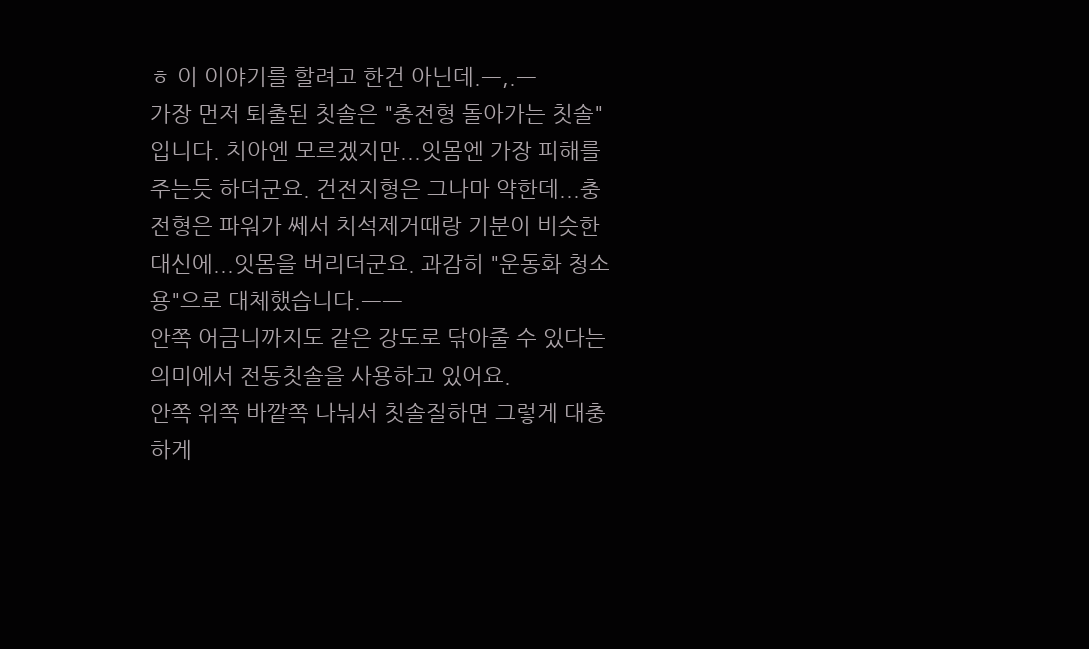ㅎ 이 이야기를 할려고 한건 아닌데.ㅡ,.ㅡ
가장 먼저 퇴출된 칫솔은 "충전형 돌아가는 칫솔"입니다. 치아엔 모르겠지만...잇몸엔 가장 피해를 주는듯 하더군요. 건전지형은 그나마 약한데...충전형은 파워가 쎄서 치석제거때랑 기분이 비슷한 대신에...잇몸을 버리더군요. 과감히 "운동화 청소용"으로 대체했습니다.ㅡㅡ
안쪽 어금니까지도 같은 강도로 닦아줄 수 있다는 의미에서 전동칫솔을 사용하고 있어요.
안쪽 위쪽 바깥쪽 나눠서 칫솔질하면 그렇게 대충하게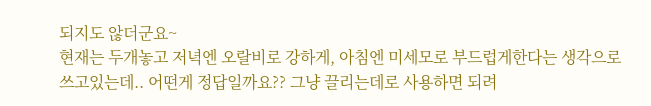되지도 않더군요~
현재는 두개놓고 저녁엔 오랄비로 강하게, 아침엔 미세모로 부드럽게한다는 생각으로 쓰고있는데.. 어떤게 정답일까요?? 그냥 끌리는데로 사용하면 되려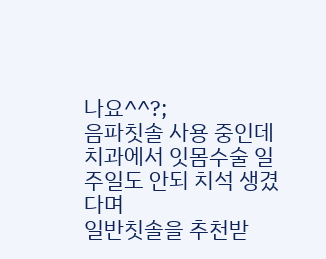나요^^?;
음파칫솔 사용 중인데 치과에서 잇몸수술 일주일도 안되 치석 생겼다며
일반칫솔을 추천받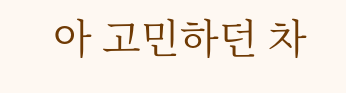아 고민하던 차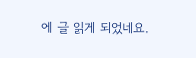에 글 읽게 되었네요.